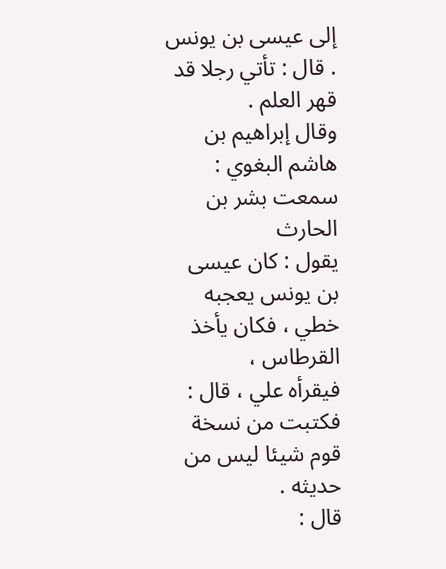إلى عيسى بن يونس . قال : تأتي رجلا قد قهر العلم .
وقال إبراهيم بن هاشم البغوي : سمعت بشر بن الحارث
يقول : كان عيسى بن يونس يعجبه خطي ، فكان يأخذ القرطاس ،
فيقرأه علي ، قال : فكتبت من نسخة قوم شيئا ليس من حديثه .
قال :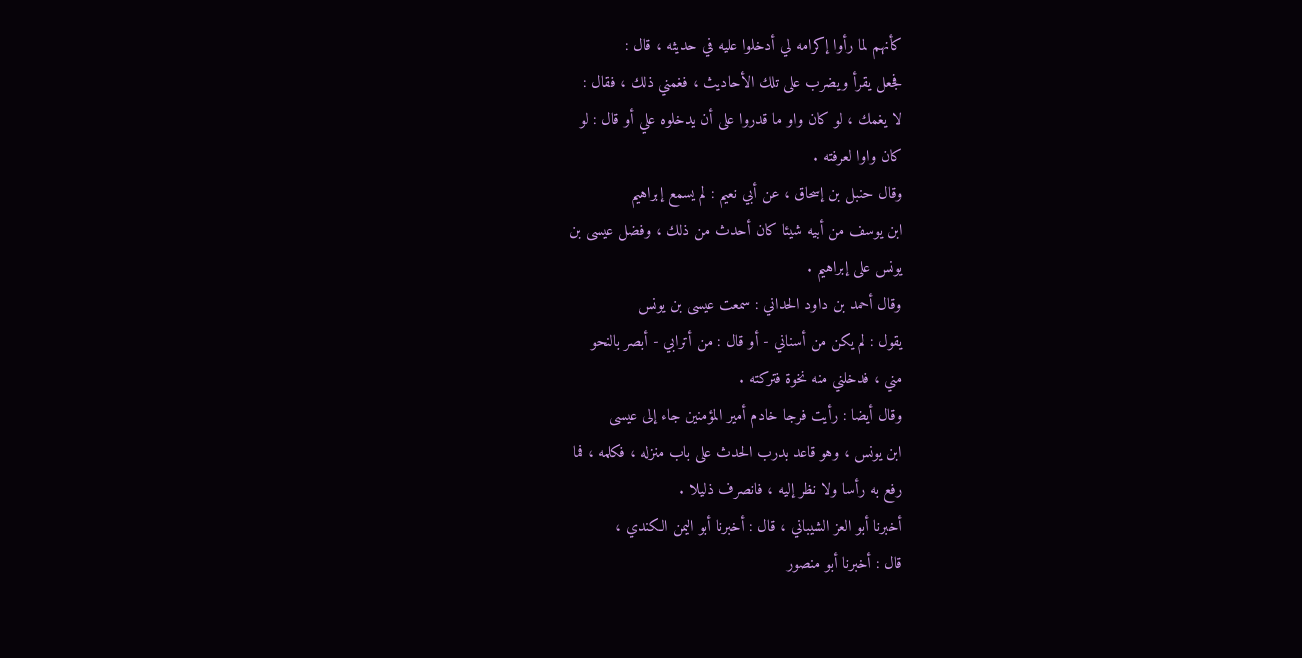كأنهم لما رأوا إكرامه لي أدخلوا عليه في حديثه ، قال :
فجعل يقرأ ويضرب على تلك الأحاديث ، فغمني ذلك ، فقال :
لا يغمك ، لو كان واو ما قدروا على أن يدخلوه علي أو قال : لو
كان واوا لعرفته .
وقال حنبل بن إسحاق ، عن أبي نعيم : لم يسمع إبراهيم
ابن يوسف من أبيه شيئا كان أحدث من ذلك ، وفضل عيسى بن
يونس على إبراهيم .
وقال أحمد بن داود الحداني : سمعت عيسى بن يونس
يقول : لم يكن من أسناني - أو قال : من أترابي - أبصر بالنحو
مني ، فدخلني منه نخوة فتركته .
وقال أيضا : رأيت فرجا خادم أمير المؤمنين جاء إلى عيسى
ابن يونس ، وهو قاعد بدرب الحدث على باب منزله ، فكلمه ، فما
رفع به رأسا ولا نظر إليه ، فانصرف ذليلا .
أخبرنا أبو العز الشيباني ، قال : أخبرنا أبو اليمن الكندي ،
قال : أخبرنا أبو منصور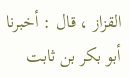القزاز ، قال : أخبرنا أبو بكر بن ثابت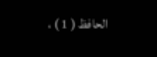الحافظ ( 1 ) ،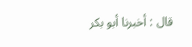قال : أخبرنا أبو بكر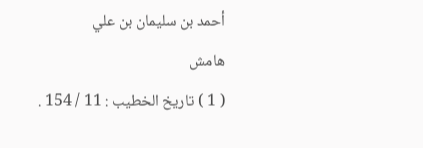أحمد بن سليمان بن علي
هامش
( 1 ) تاريخ الخطيب : 11 / 154 .